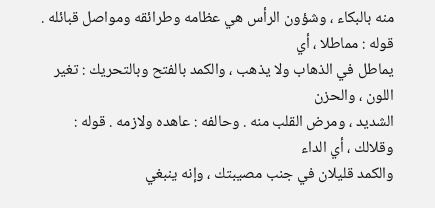منه بالبكاء ، وشؤون الرأس هي عظامه وطرائقه ومواصل قبائله . قوله : مماطلا ، أي
يماطل في الذهاب ولا يذهب ، والكمد بالفتح وبالتحريك : تغير اللون ، والحزن
الشديد ، ومرض القلب منه . وحالفه : عاهده ولازمه . قوله : وقلالك ، أي الداء
والكمد قليلان في جنب مصيبتك ، وإنه ينبغي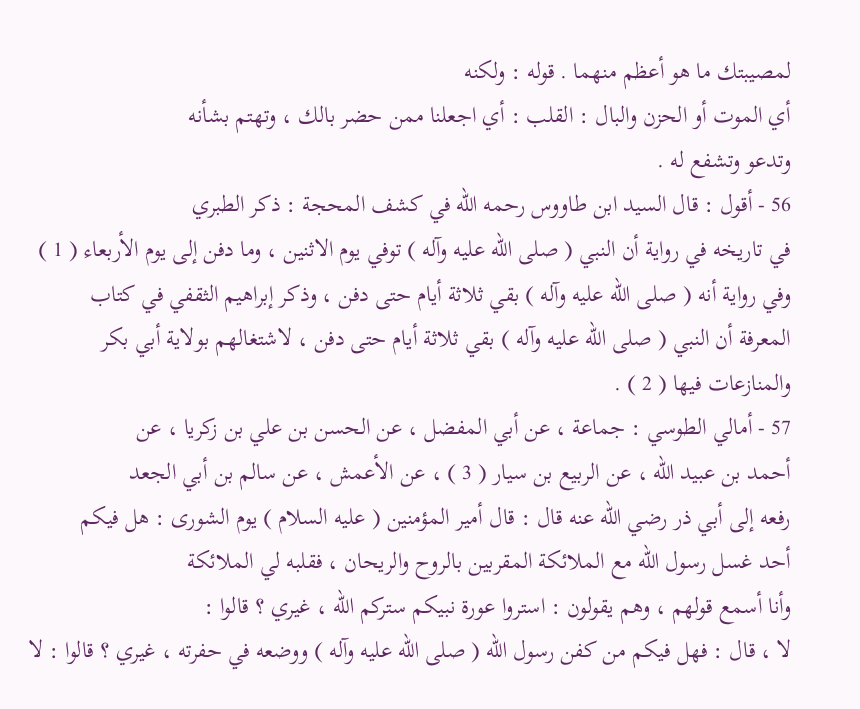لمصيبتك ما هو أعظم منهما . قوله : ولكنه
أي الموت أو الحزن والبال : القلب : أي اجعلنا ممن حضر بالك ، وتهتم بشأنه
وتدعو وتشفع له .
56 - أقول : قال السيد ابن طاووس رحمه الله في كشف المحجة : ذكر الطبري
في تاريخه في رواية أن النبي ( صلى الله عليه وآله ) توفي يوم الاثنين ، وما دفن إلى يوم الأربعاء ( 1 )
وفي رواية أنه ( صلى الله عليه وآله ) بقي ثلاثة أيام حتى دفن ، وذكر إبراهيم الثقفي في كتاب
المعرفة أن النبي ( صلى الله عليه وآله ) بقي ثلاثة أيام حتى دفن ، لاشتغالهم بولاية أبي بكر
والمنازعات فيها ( 2 ) .
57 - أمالي الطوسي : جماعة ، عن أبي المفضل ، عن الحسن بن علي بن زكريا ، عن
أحمد بن عبيد الله ، عن الربيع بن سيار ( 3 ) ، عن الأعمش ، عن سالم بن أبي الجعد
رفعه إلى أبي ذر رضي الله عنه قال : قال أمير المؤمنين ( عليه السلام ) يوم الشورى : هل فيكم
أحد غسل رسول الله مع الملائكة المقربين بالروح والريحان ، فقلبه لي الملائكة
وأنا أسمع قولهم ، وهم يقولون : استروا عورة نبيكم ستركم الله ، غيري ؟ قالوا :
لا ، قال : فهل فيكم من كفن رسول الله ( صلى الله عليه وآله ) ووضعه في حفرته ، غيري ؟ قالوا : لا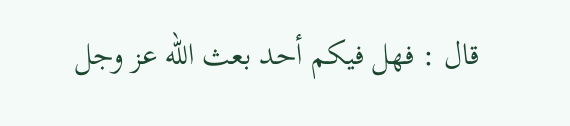قال : فهل فيكم أحد بعث الله عز وجل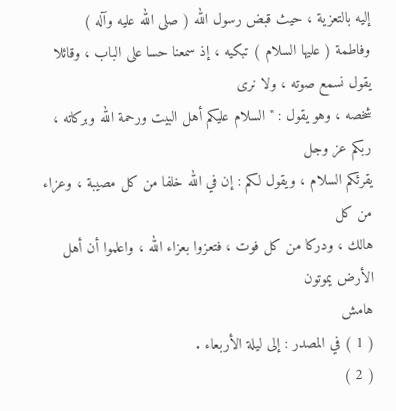إليه بالتعزية ، حيث قبض رسول الله ( صلى الله عليه وآله )
وفاطمة ( عليها السلام ) تبكيه ، إذ سمعنا حسا على الباب ، وقائلا يقول نسمع صوته ، ولا نرى
شخصه ، وهو يقول : " السلام عليكم أهل البيت ورحمة الله وبركاته ، ربكم عز وجل
يقرئكم السلام ، ويقول لكم : إن في الله خلفا من كل مصيبة ، وعزاء من كل
هالك ، ودركا من كل فوت ، فتعزوا بعزاء الله ، واعلموا أن أهل الأرض يموتون
هامش
( 1 ) في المصدر : إلى ليلة الأربعاء .
( 2 )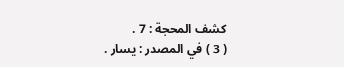كشف المحجة : 7 .
( 3 ) في المصدر : يسار .